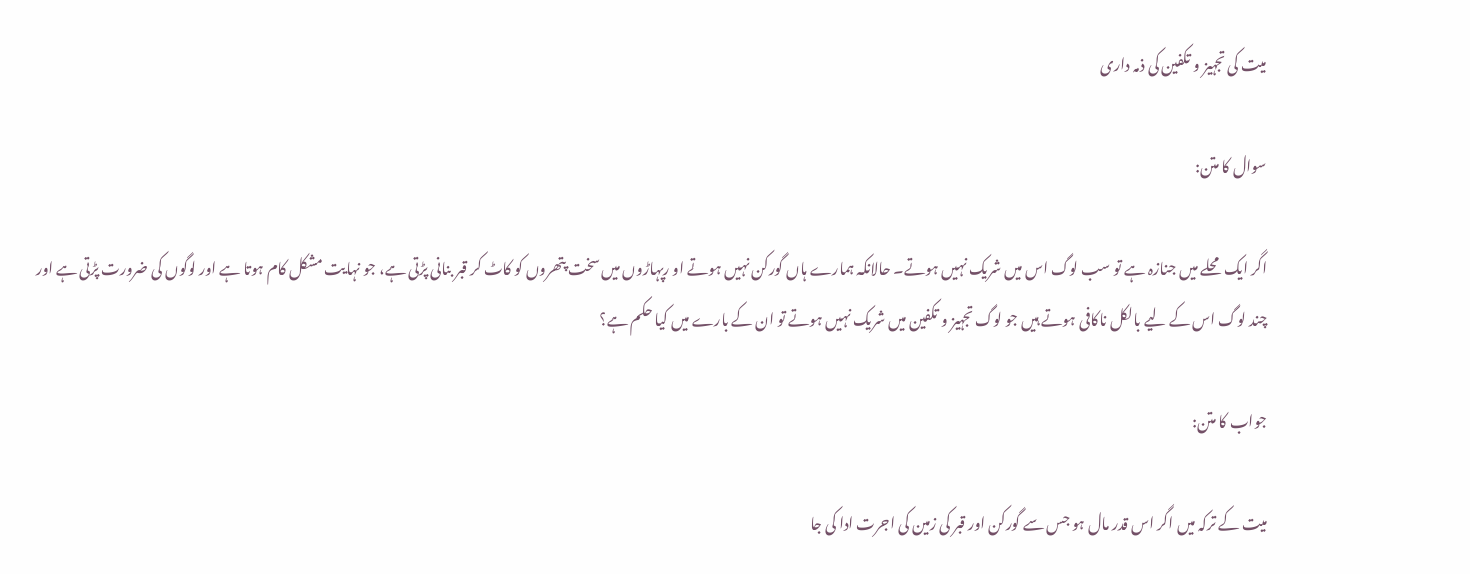میت کی تجہیز و تکفین کی ذمہ داری

سوال کا متن:

اگر ایک محلے میں جنازہ ہے تو سب لوگ اس میں شریک نہیں ہوتے۔ حالانکہ ہمارے ہاں گورکن نہیں ہوتے او رپہاڑوں میں سخت پتھروں کو کاٹ کر قبر بنانی پڑتی ہے، جو نہایت مشکل کام ہوتا ہے اور لوگوں کی ضرورت پڑتی ہے اور چند لوگ اس کے لیے بالکل ناکافی ہوتے ہیں جو لوگ تجہیز و تکفین میں شریک نہیں ہوتے تو ان کے بارے میں کیا حکم ہے؟

جواب کا متن:

میت کے ترکہ میں اگر اس قدر مال ہو جس سے گورکن اور قبر کی زمین کی اجرت ادا کی جا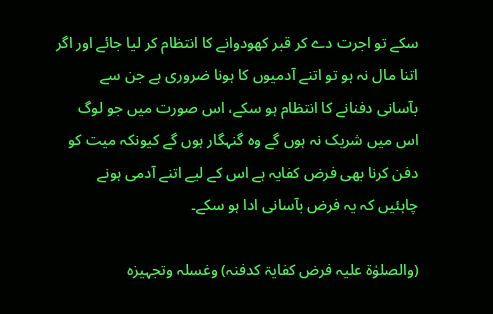سکے تو اجرت دے کر قبر کھودوانے کا انتظام کر لیا جائے اور اگر اتنا مال نہ ہو تو اتنے آدمیوں کا ہونا ضروری ہے جن سے بآسانی دفنانے کا انتظام ہو سکے، اس صورت میں جو لوگ اس میں شریک نہ ہوں گے وہ گنہگار ہوں گے کیونکہ میت کو دفن کرنا بھی فرض کفایہ ہے اس کے لیے اتنے آدمی ہونے چاہئیں کہ یہ فرض بآسانی ادا ہو سکے۔

(والصلوٰۃ علیہ فرض کفایۃ کدفنہ) وغسلہ وتجہیزہ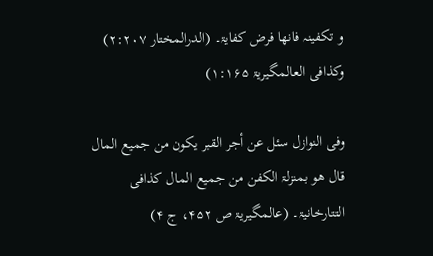و تکفینہ فانھا فرض کفایۃ۔ (الدرالمختار ۲:۲۰۷) وکذافی العالمگیریۃ ۱:۱۶۵)

وفی النوازل سئل عن أجر القبر یکون من جمیع المال قال ھو بمنزلۃ الکفن من جمیع المال کذافی التتارخانیۃ۔ (عالمگیریۃ ص ۴۵۲، ج ۴)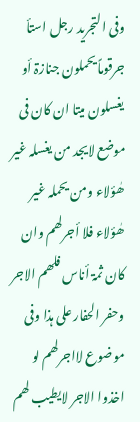وفی التجرید رجل استأ جرقوماً یحملون جنازۃ أو یغسلون میتا ان کان فی موضع لایجد من یغسلہ غیر ھٰؤلاء ومن یحملہ غیر ھٰؤلاء فلا أجرلھم وان کان ثمۃ أناس فلھم الاجر وحفر الحفار علی ہذا وفی موضوع لااجرلھم لو اخذوا الاجر لایطیب لھم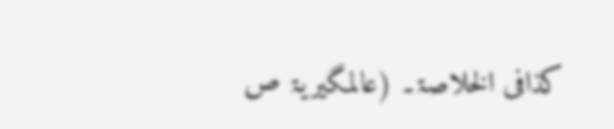کذافی الخلاصۃ۔ (عالمگیریۃ ص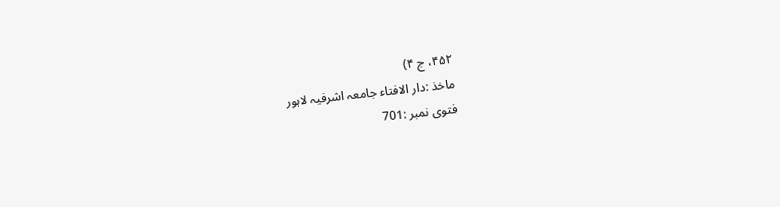۴۵۲، ج ۴)
ماخذ :دار الافتاء جامعہ اشرفیہ لاہور
فتوی نمبر :701